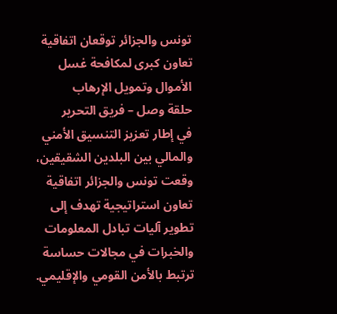تونس والجزائر توقعان اتفاقية تعاون كبرى لمكافحة غسل الأموال وتمويل الإرهاب
حلقة وصل – فريق التحرير
في إطار تعزيز التنسيق الأمني والمالي بين البلدين الشقيقين، وقعت تونس والجزائر اتفاقية تعاون استراتيجية تهدف إلى تطوير آليات تبادل المعلومات والخبرات في مجالات حساسة ترتبط بالأمن القومي والإقليمي.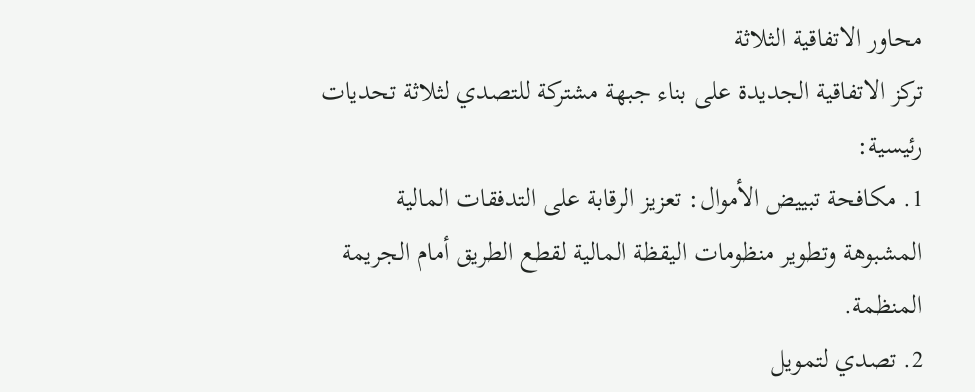محاور الاتفاقية الثلاثة
تركز الاتفاقية الجديدة على بناء جبهة مشتركة للتصدي لثلاثة تحديات رئيسية:
1. مكافحة تبييض الأموال: تعزيز الرقابة على التدفقات المالية المشبوهة وتطوير منظومات اليقظة المالية لقطع الطريق أمام الجريمة المنظمة.
2. تصدي لتمويل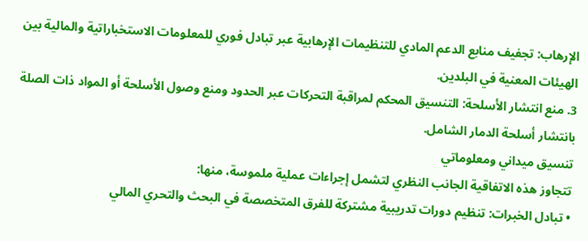الإرهاب: تجفيف منابع الدعم المادي للتنظيمات الإرهابية عبر تبادل فوري للمعلومات الاستخباراتية والمالية بين الهيئات المعنية في البلدين.
3. منع انتشار الأسلحة: التنسيق المحكم لمراقبة التحركات عبر الحدود ومنع وصول الأسلحة أو المواد ذات الصلة بانتشار أسلحة الدمار الشامل.
تنسيق ميداني ومعلوماتي
تتجاوز هذه الاتفاقية الجانب النظري لتشمل إجراءات عملية ملموسة، منها:
• تبادل الخبرات: تنظيم دورات تدريبية مشتركة للفرق المتخصصة في البحث والتحري المالي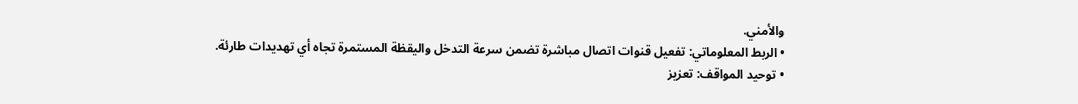والأمني.
• الربط المعلوماتي: تفعيل قنوات اتصال مباشرة تضمن سرعة التدخل واليقظة المستمرة تجاه أي تهديدات طارئة.
• توحيد المواقف: تعزيز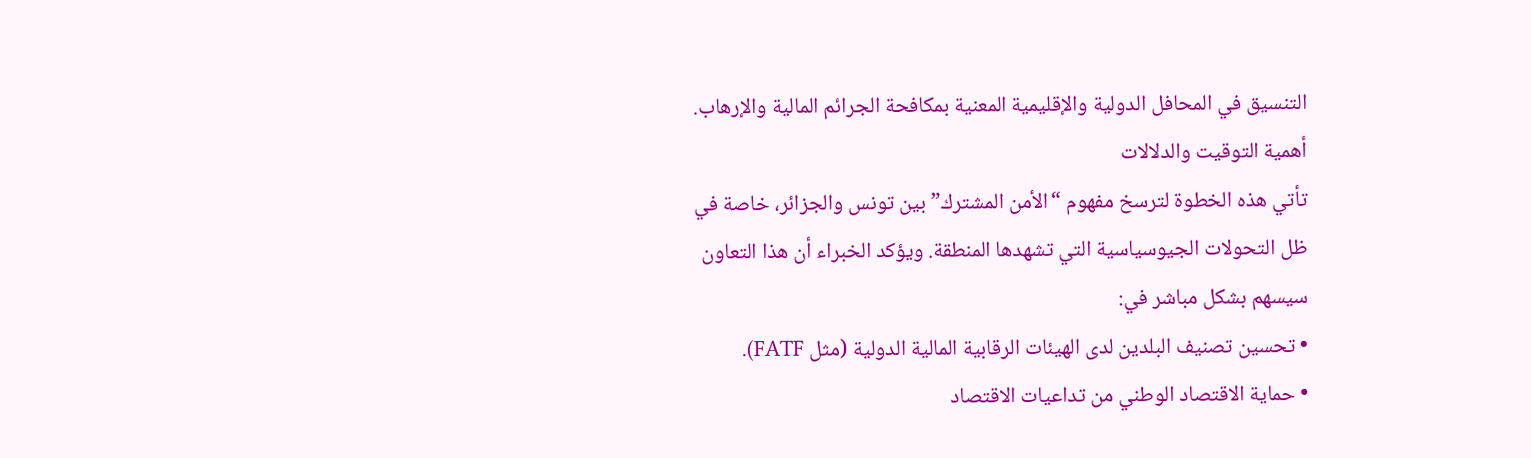التنسيق في المحافل الدولية والإقليمية المعنية بمكافحة الجرائم المالية والإرهاب.
أهمية التوقيت والدلالات
تأتي هذه الخطوة لترسخ مفهوم “الأمن المشترك” بين تونس والجزائر، خاصة في ظل التحولات الجيوسياسية التي تشهدها المنطقة. ويؤكد الخبراء أن هذا التعاون سيسهم بشكل مباشر في:
• تحسين تصنيف البلدين لدى الهيئات الرقابية المالية الدولية (مثل FATF).
• حماية الاقتصاد الوطني من تداعيات الاقتصاد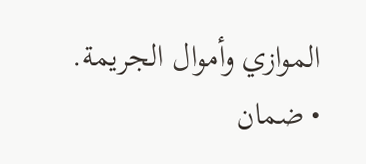الموازي وأموال الجريمة.
• ضمان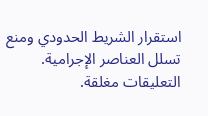استقرار الشريط الحدودي ومنع تسلل العناصر الإجرامية.
التعليقات مغلقة.